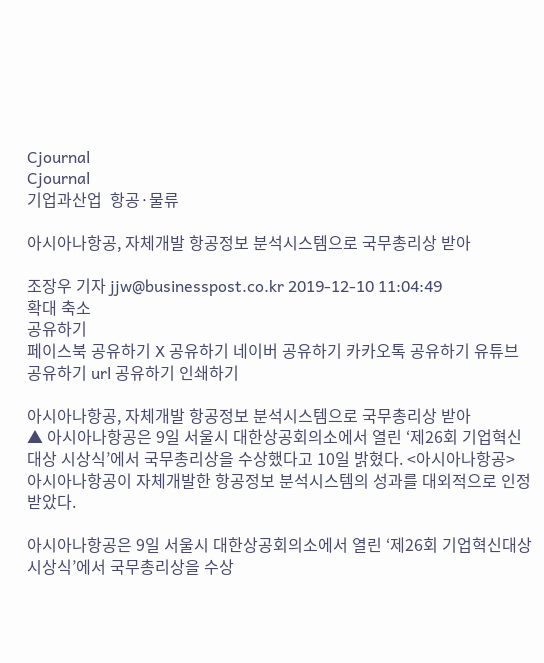Cjournal
Cjournal
기업과산업  항공·물류

아시아나항공, 자체개발 항공정보 분석시스템으로 국무총리상 받아

조장우 기자 jjw@businesspost.co.kr 2019-12-10 11:04:49
확대 축소
공유하기
페이스북 공유하기 X 공유하기 네이버 공유하기 카카오톡 공유하기 유튜브 공유하기 url 공유하기 인쇄하기

아시아나항공, 자체개발 항공정보 분석시스템으로 국무총리상 받아
▲ 아시아나항공은 9일 서울시 대한상공회의소에서 열린 ‘제26회 기업혁신대상 시상식’에서 국무총리상을 수상했다고 10일 밝혔다. <아시아나항공>
아시아나항공이 자체개발한 항공정보 분석시스템의 성과를 대외적으로 인정받았다.

아시아나항공은 9일 서울시 대한상공회의소에서 열린 ‘제26회 기업혁신대상 시상식’에서 국무총리상을 수상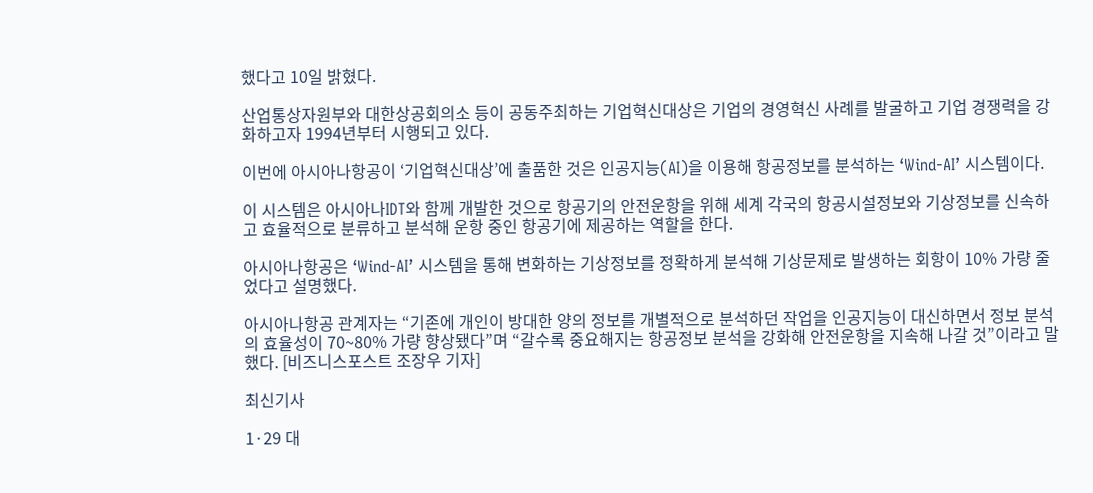했다고 10일 밝혔다.

산업통상자원부와 대한상공회의소 등이 공동주최하는 기업혁신대상은 기업의 경영혁신 사례를 발굴하고 기업 경쟁력을 강화하고자 1994년부터 시행되고 있다.

이번에 아시아나항공이 ‘기업혁신대상’에 출품한 것은 인공지능(AI)을 이용해 항공정보를 분석하는 ‘Wind-AI’ 시스템이다.

이 시스템은 아시아나IDT와 함께 개발한 것으로 항공기의 안전운항을 위해 세계 각국의 항공시설정보와 기상정보를 신속하고 효율적으로 분류하고 분석해 운항 중인 항공기에 제공하는 역할을 한다.

아시아나항공은 ‘Wind-AI’ 시스템을 통해 변화하는 기상정보를 정확하게 분석해 기상문제로 발생하는 회항이 10% 가량 줄었다고 설명했다.

아시아나항공 관계자는 “기존에 개인이 방대한 양의 정보를 개별적으로 분석하던 작업을 인공지능이 대신하면서 정보 분석의 효율성이 70~80% 가량 향상됐다”며 “갈수록 중요해지는 항공정보 분석을 강화해 안전운항을 지속해 나갈 것”이라고 말했다. [비즈니스포스트 조장우 기자]

최신기사

1·29 대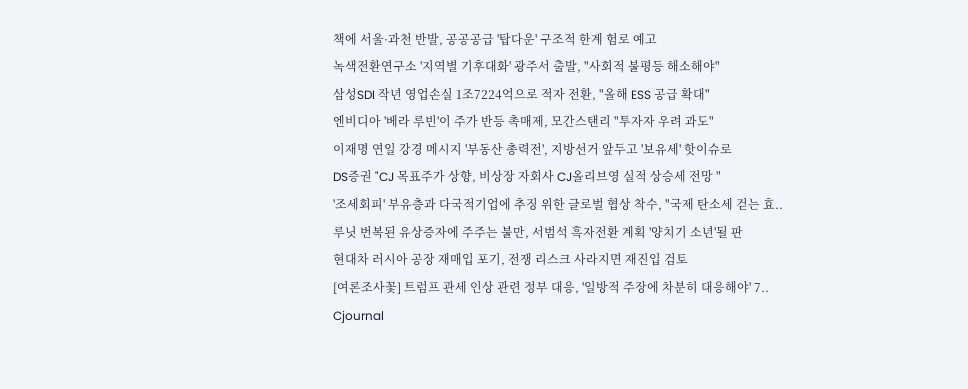책에 서울·과천 반발, 공공공급 '탑다운' 구조적 한계 험로 예고
녹색전환연구소 '지역별 기후대화' 광주서 출발, "사회적 불평등 해소해야"
삼성SDI 작년 영업손실 1조7224억으로 적자 전환, "올해 ESS 공급 확대"
엔비디아 '베라 루빈'이 주가 반등 촉매제, 모간스탠리 "투자자 우려 과도"
이재명 연일 강경 메시지 '부동산 총력전', 지방선거 앞두고 '보유세' 핫이슈로
DS증권 "CJ 목표주가 상향, 비상장 자회사 CJ올리브영 실적 상승세 전망 "
'조세회피' 부유층과 다국적기업에 추징 위한 글로벌 협상 착수, "국제 탄소세 걷는 효..
루닛 번복된 유상증자에 주주는 불만, 서범석 흑자전환 계획 '양치기 소년'될 판
현대차 러시아 공장 재매입 포기, 전쟁 리스크 사라지면 재진입 검토
[여론조사꽃] 트럼프 관세 인상 관련 정부 대응, '일방적 주장에 차분히 대응해야' 7..
Cjournal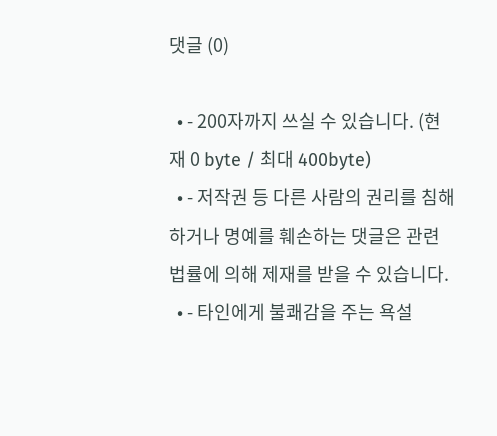댓글 (0)

  • - 200자까지 쓰실 수 있습니다. (현재 0 byte / 최대 400byte)
  • - 저작권 등 다른 사람의 권리를 침해하거나 명예를 훼손하는 댓글은 관련 법률에 의해 제재를 받을 수 있습니다.
  • - 타인에게 불쾌감을 주는 욕설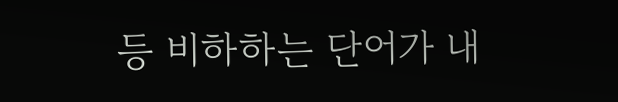등 비하하는 단어가 내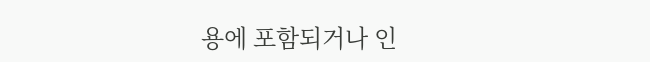용에 포함되거나 인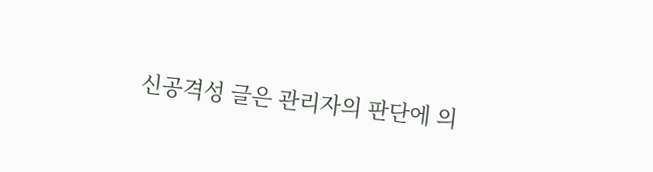신공격성 글은 관리자의 판단에 의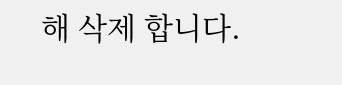해 삭제 합니다.